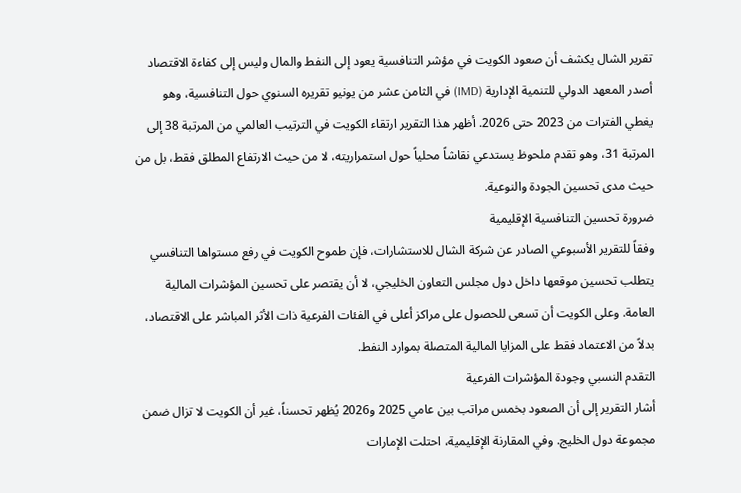تقرير الشال يكشف أن صعود الكويت في مؤشر التنافسية يعود إلى النفط والمال وليس إلى كفاءة الاقتصاد
أصدر المعهد الدولي للتنمية الإدارية (IMD) في الثامن عشر من يونيو تقريره السنوي حول التنافسية، وهو يغطي الفترات من 2023 حتى 2026. أظهر هذا التقرير ارتقاء الكويت في الترتيب العالمي من المرتبة 38 إلى المرتبة 31، وهو تقدم ملحوظ يستدعي نقاشاً محلياً حول استمراريته، لا من حيث الارتفاع المطلق فقط، بل من حيث مدى تحسين الجودة والنوعية.
ضرورة تحسين التنافسية الإقليمية
وفقاً للتقرير الأسبوعي الصادر عن شركة الشال للاستشارات، فإن طموح الكويت في رفع مستواها التنافسي يتطلب تحسين موقعها داخل دول مجلس التعاون الخليجي، لا أن يقتصر على تحسين المؤشرات المالية العامة. وعلى الكويت أن تسعى للحصول على مراكز أعلى في الفئات الفرعية ذات الأثر المباشر على الاقتصاد، بدلاً من الاعتماد فقط على المزايا المالية المتصلة بموارد النفط.
التقدم النسبي وجودة المؤشرات الفرعية
أشار التقرير إلى أن الصعود بخمس مراتب بين عامي 2025 و2026 يُظهر تحسناً، غير أن الكويت لا تزال ضمن مجموعة دول الخليج. وفي المقارنة الإقليمية، احتلت الإمارات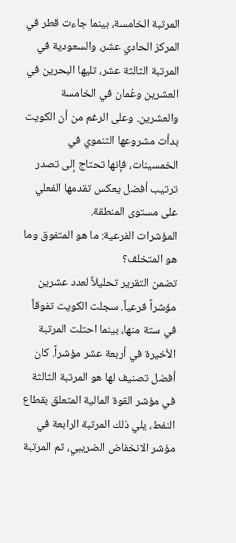المرتبة الخامسة، بينما جاءت قطر في المركز الحادي عشر، والسعودية في المرتبة الثالثة عشر، تليها البحرين في العشرين وعُمان في الخامسة والعشرين. وعلى الرغم من أن الكويت بدأت مشروعها التنموي في الخمسينات، فإنها تحتاج إلى تصدر ترتيب أفضل يعكس تقدمها الفعلي على مستوى المنطقة.
المؤشرات الفرعية: ما هو المتفوق وما هو المتخلف؟
تضمن التقرير تحليلاً لعدد عشرين مؤشراً فرعياً. سجلت الكويت تفوقاً في ستة منها، بينما احتلت المرتبة الأخيرة في أربعة عشر مؤشراً. كان أفضل تصنيف لها هو المرتبة الثالثة في مؤشر القوة المالية المتعلق بقطاع النفط، يلي ذلك المرتبة الرابعة في مؤشر الانخفاض الضريبي، ثم المرتبة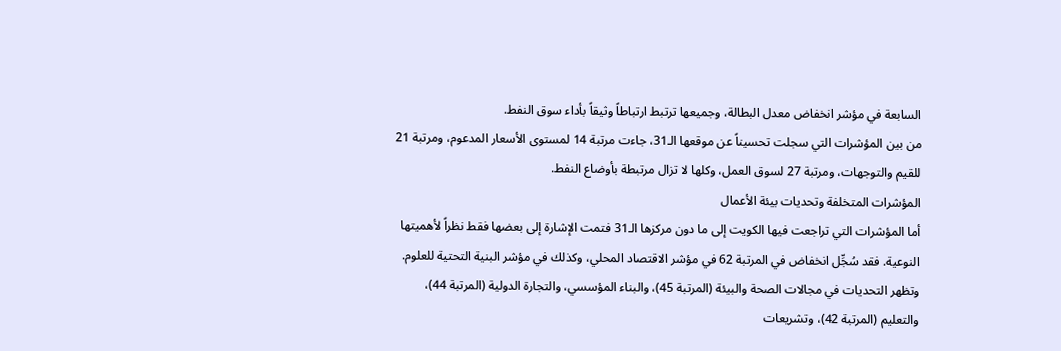السابعة في مؤشر انخفاض معدل البطالة، وجميعها ترتبط ارتباطاً وثيقاً بأداء سوق النفط.
من بين المؤشرات التي سجلت تحسيناً عن موقعها الـ31، جاءت مرتبة 14 لمستوى الأسعار المدعوم، ومرتبة 21 للقيم والتوجهات، ومرتبة 27 لسوق العمل، وكلها لا تزال مرتبطة بأوضاع النفط.
المؤشرات المتخلفة وتحديات بيئة الأعمال
أما المؤشرات التي تراجعت فيها الكويت إلى ما دون مركزها الـ31 فتمت الإشارة إلى بعضها فقط نظراً لأهميتها النوعية. فقد سُجِّل انخفاض في المرتبة 62 في مؤشر الاقتصاد المحلي، وكذلك في مؤشر البنية التحتية للعلوم. وتظهر التحديات في مجالات الصحة والبيئة (المرتبة 45)، والبناء المؤسسي، والتجارة الدولية (المرتبة 44)، والتعليم (المرتبة 42)، وتشريعات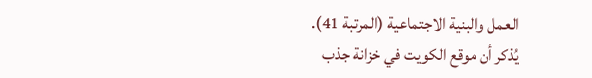العمل والبنية الاجتماعية (المرتبة 41).
يُذكر أن موقع الكويت في خزانة جذب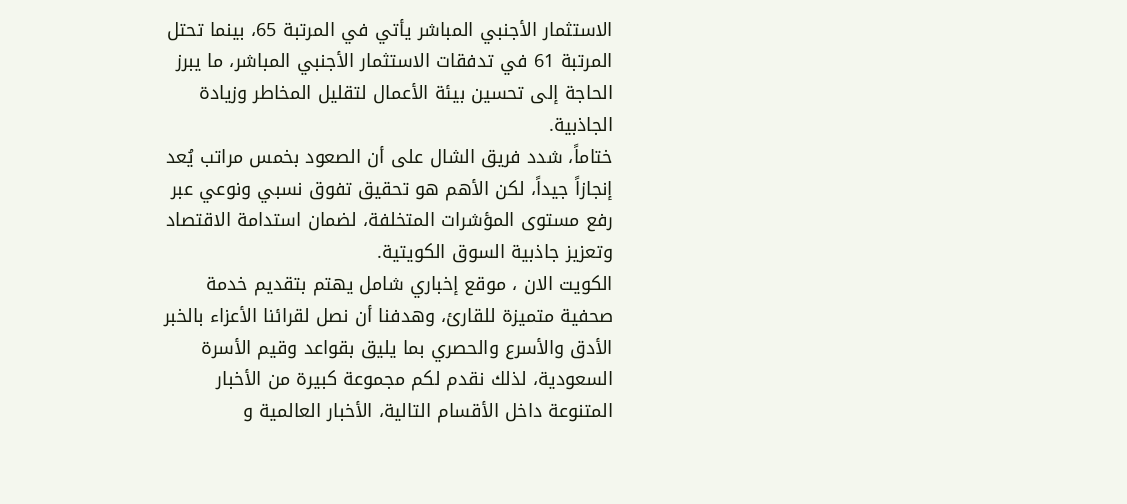الاستثمار الأجنبي المباشر يأتي في المرتبة 65، بينما تحتل المرتبة 61 في تدفقات الاستثمار الأجنبي المباشر، ما يبرز الحاجة إلى تحسين بيئة الأعمال لتقليل المخاطر وزيادة الجاذبية.
ختاماً، شدد فريق الشال على أن الصعود بخمس مراتب يُعد إنجازاً جيداً، لكن الأهم هو تحقيق تفوق نسبي ونوعي عبر رفع مستوى المؤشرات المتخلفة، لضمان استدامة الاقتصاد وتعزيز جاذبية السوق الكويتية.
الكويت الان ، موقع إخباري شامل يهتم بتقديم خدمة صحفية متميزة للقارئ، وهدفنا أن نصل لقرائنا الأعزاء بالخبر الأدق والأسرع والحصري بما يليق بقواعد وقيم الأسرة السعودية، لذلك نقدم لكم مجموعة كبيرة من الأخبار المتنوعة داخل الأقسام التالية، الأخبار العالمية و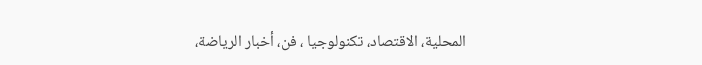المحلية، الاقتصاد، تكنولوجيا ، فن، أخبار الرياضة،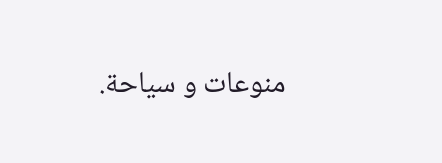منوعات و سياحة.